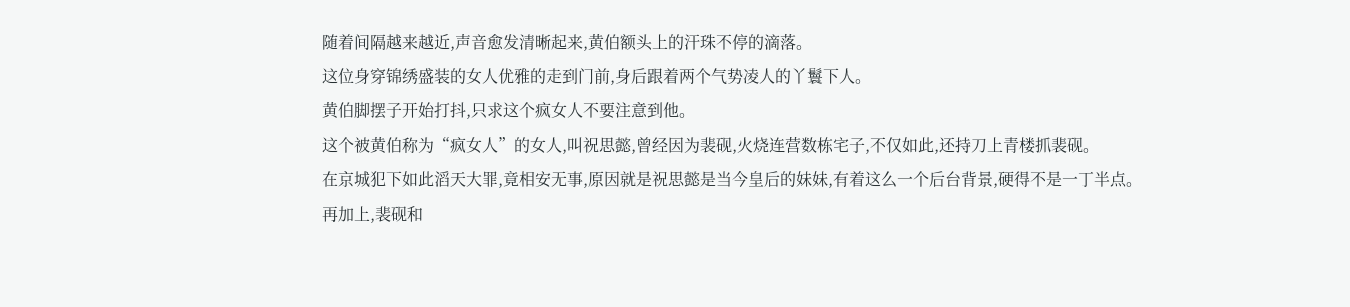随着间隔越来越近,声音愈发清晰起来,黄伯额头上的汗珠不停的滴落。
这位身穿锦绣盛装的女人优雅的走到门前,身后跟着两个气势凌人的丫鬟下人。
黄伯脚摆子开始打抖,只求这个疯女人不要注意到他。
这个被黄伯称为“疯女人”的女人,叫祝思懿,曾经因为裴砚,火烧连营数栋宅子,不仅如此,还持刀上青楼抓裴砚。
在京城犯下如此滔天大罪,竟相安无事,原因就是祝思懿是当今皇后的妹妹,有着这么一个后台背景,硬得不是一丁半点。
再加上,裴砚和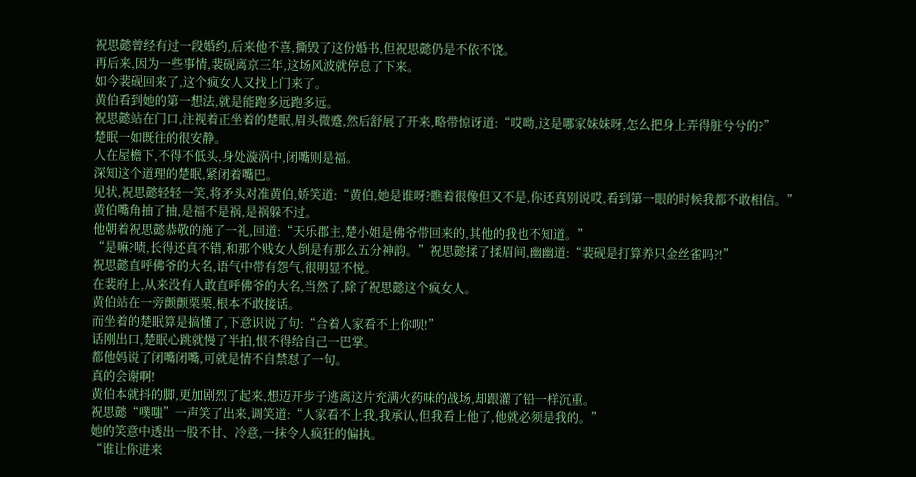祝思懿曾经有过一段婚约,后来他不喜,撕毁了这份婚书,但祝思懿仍是不依不饶。
再后来,因为一些事情,裴砚离京三年,这场风波就停息了下来。
如今裴砚回来了,这个疯女人又找上门来了。
黄伯看到她的第一想法,就是能跑多远跑多远。
祝思懿站在门口,注视着正坐着的楚眠,眉头微蹙,然后舒展了开来,略带惊讶道:“哎呦,这是哪家妹妹呀,怎么把身上弄得脏兮兮的?”
楚眠一如既往的很安静。
人在屋檐下,不得不低头,身处漩涡中,闭嘴则是福。
深知这个道理的楚眠,紧闭着嘴巴。
见状,祝思懿轻轻一笑,将矛头对准黄伯,娇笑道:“黄伯,她是谁呀?瞧着很像但又不是,你还真别说哎,看到第一眼的时候我都不敢相信。”
黄伯嘴角抽了抽,是福不是祸,是祸躲不过。
他朝着祝思懿恭敬的施了一礼,回道:“天乐郡主,楚小姐是佛爷带回来的,其他的我也不知道。”
“是嘛?啧,长得还真不错,和那个贱女人倒是有那么五分神韵。”祝思懿揉了揉眉间,幽幽道:“裴砚是打算养只金丝雀吗?!”
祝思懿直呼佛爷的大名,语气中带有怨气,很明显不悦。
在裴府上,从来没有人敢直呼佛爷的大名,当然了,除了祝思懿这个疯女人。
黄伯站在一旁颤颤栗栗,根本不敢接话。
而坐着的楚眠算是搞懂了,下意识说了句:“合着人家看不上你呗!”
话刚出口,楚眠心跳就慢了半拍,恨不得给自己一巴掌。
都他妈说了闭嘴闭嘴,可就是情不自禁怼了一句。
真的会谢啊!
黄伯本就抖的脚,更加剧烈了起来,想迈开步子逃离这片充满火药味的战场,却跟灌了铅一样沉重。
祝思懿“噗嗤”一声笑了出来,调笑道:“人家看不上我,我承认,但我看上他了,他就必须是我的。”
她的笑意中透出一股不甘、冷意,一抹令人疯狂的偏执。
“谁让你进来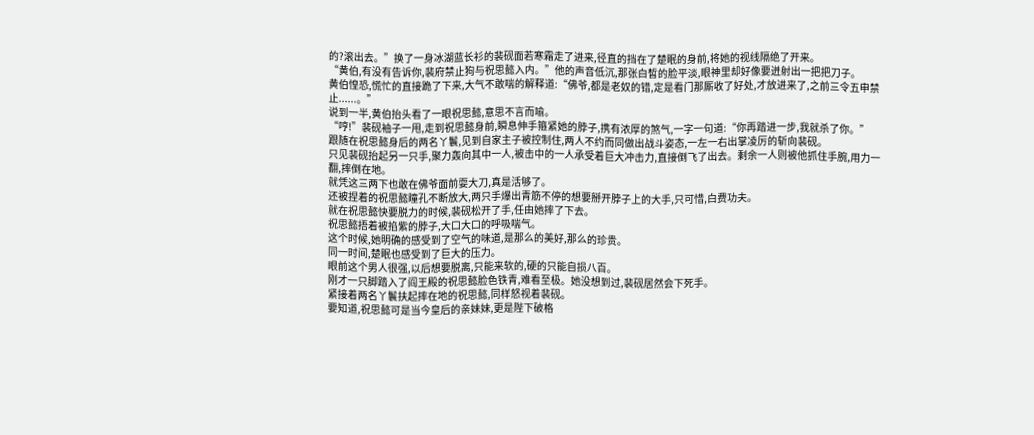的?滚出去。”换了一身冰湖蓝长衫的裴砚面若寒霜走了进来,径直的挡在了楚眠的身前,将她的视线隔绝了开来。
“黄伯,有没有告诉你,裴府禁止狗与祝思懿入内。”他的声音低沉,那张白皙的脸平淡,眼神里却好像要迸射出一把把刀子。
黄伯惶恐,慌忙的直接跪了下来,大气不敢喘的解释道:“佛爷,都是老奴的错,定是看门那厮收了好处,才放进来了,之前三令五申禁止......。”
说到一半,黄伯抬头看了一眼祝思懿,意思不言而喻。
“哼!”裴砚袖子一甩,走到祝思懿身前,瞬息伸手箍紧她的脖子,携有浓厚的煞气,一字一句道:“你再踏进一步,我就杀了你。”
跟随在祝思懿身后的两名丫鬟,见到自家主子被控制住,两人不约而同做出战斗姿态,一左一右出掌凌厉的斩向裴砚。
只见裴砚抬起另一只手,聚力轰向其中一人,被击中的一人承受着巨大冲击力,直接倒飞了出去。剩余一人则被他抓住手腕,用力一翻,摔倒在地。
就凭这三两下也敢在佛爷面前耍大刀,真是活够了。
还被捏着的祝思懿瞳孔不断放大,两只手爆出青筋不停的想要掰开脖子上的大手,只可惜,白费功夫。
就在祝思懿快要脱力的时候,裴砚松开了手,任由她摔了下去。
祝思懿捂着被掐紫的脖子,大口大口的呼吸喘气。
这个时候,她明确的感受到了空气的味道,是那么的美好,那么的珍贵。
同一时间,楚眠也感受到了巨大的压力。
眼前这个男人很强,以后想要脱离,只能来软的,硬的只能自损八百。
刚才一只脚踏入了阎王殿的祝思懿脸色铁青,难看至极。她没想到过,裴砚居然会下死手。
紧接着两名丫鬟扶起摔在地的祝思懿,同样怒视着裴砚。
要知道,祝思懿可是当今皇后的亲妹妹,更是陛下破格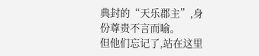典封的“天乐郡主”,身份尊贵不言而喻。
但他们忘记了,站在这里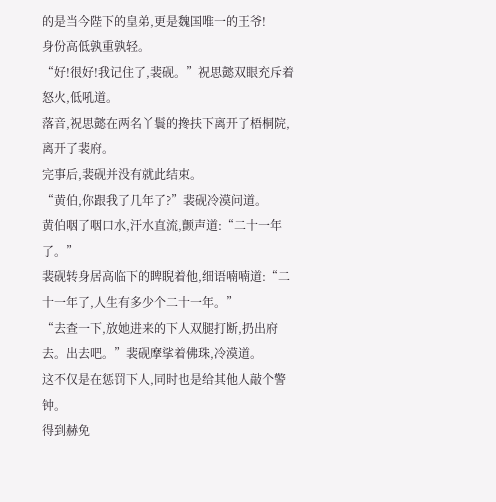的是当今陛下的皇弟,更是魏国唯一的王爷!
身份高低孰重孰轻。
“好!很好!我记住了,裴砚。”祝思懿双眼充斥着怒火,低吼道。
落音,祝思懿在两名丫鬟的搀扶下离开了梧桐院,离开了裴府。
完事后,裴砚并没有就此结束。
“黄伯,你跟我了几年了?”裴砚冷漠问道。
黄伯咽了咽口水,汗水直流,颤声道:“二十一年了。”
裴砚转身居高临下的睥睨着他,细语喃喃道:“二十一年了,人生有多少个二十一年。”
“去查一下,放她进来的下人双腿打断,扔出府去。出去吧。”裴砚摩挲着佛珠,冷漠道。
这不仅是在惩罚下人,同时也是给其他人敲个警钟。
得到赫免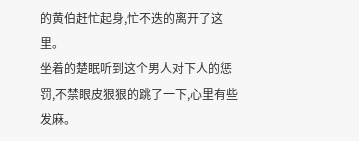的黄伯赶忙起身,忙不迭的离开了这里。
坐着的楚眠听到这个男人对下人的惩罚,不禁眼皮狠狠的跳了一下,心里有些发麻。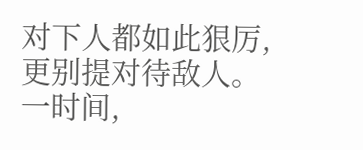对下人都如此狠厉,更别提对待敌人。
一时间,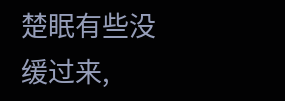楚眠有些没缓过来,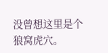没曾想这里是个狼窝虎穴。